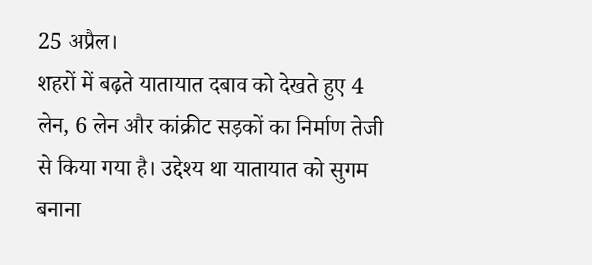25 अप्रैल।
शहरों में बढ़ते यातायात दबाव को देखते हुए 4 लेन, 6 लेन और कांक्रीट सड़कों का निर्माण तेजी से किया गया है। उद्देश्य था यातायात को सुगम बनाना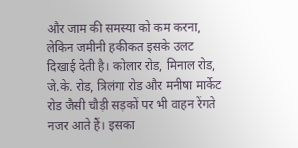और जाम की समस्या को कम करना, लेकिन जमीनी हकीकत इसके उलट दिखाई देती है। कोलार रोड, मिनाल रोड, जे.के. रोड, त्रिलंगा रोड और मनीषा मार्केट रोड जैसी चौड़ी सड़कों पर भी वाहन रेंगते नजर आते हैं। इसका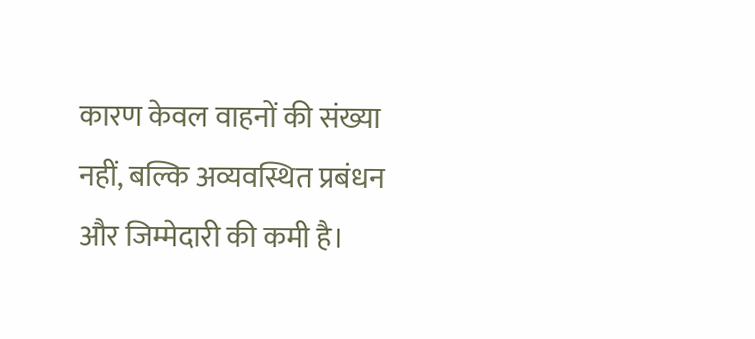कारण केवल वाहनों की संख्या नहीं, बल्कि अव्यवस्थित प्रबंधन और जिम्मेदारी की कमी है।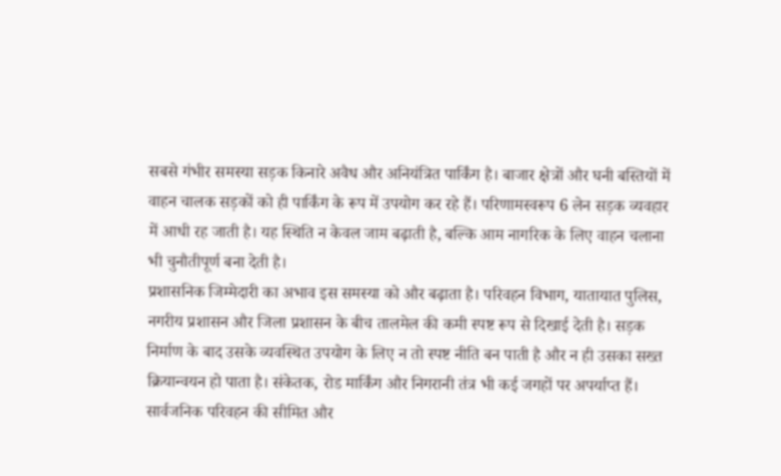सबसे गंभीर समस्या सड़क किनारे अवैध और अनियंत्रित पार्किंग है। बाजार क्षेत्रों और घनी बस्तियों में वाहन चालक सड़कों को ही पार्किंग के रूप में उपयोग कर रहे हैं। परिणामस्वरूप 6 लेन सड़क व्यवहार में आधी रह जाती है। यह स्थिति न केवल जाम बढ़ाती है, बल्कि आम नागरिक के लिए वाहन चलाना भी चुनौतीपूर्ण बना देती है।
प्रशासनिक जिम्मेदारी का अभाव इस समस्या को और बढ़ाता है। परिवहन विभाग, यातायात पुलिस, नगरीय प्रशासन और जिला प्रशासन के बीच तालमेल की कमी स्पष्ट रूप से दिखाई देती है। सड़क निर्माण के बाद उसके व्यवस्थित उपयोग के लिए न तो स्पष्ट नीति बन पाती है और न ही उसका सख्त क्रियान्वयन हो पाता है। संकेतक, रोड मार्किंग और निगरानी तंत्र भी कई जगहों पर अपर्याप्त हैं।
सार्वजनिक परिवहन की सीमित और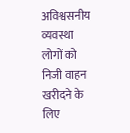अविश्वसनीय व्यवस्था लोगों को निजी वाहन खरीदने के लिए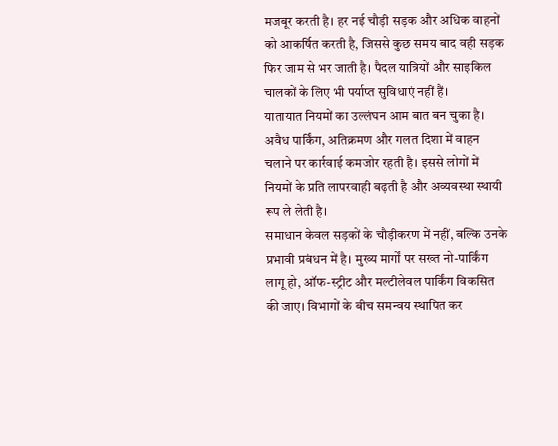मजबूर करती है। हर नई चौड़ी सड़क और अधिक वाहनों को आकर्षित करती है, जिससे कुछ समय बाद वही सड़क फिर जाम से भर जाती है। पैदल यात्रियों और साइकिल चालकों के लिए भी पर्याप्त सुविधाएं नहीं हैं।
यातायात नियमों का उल्लंघन आम बात बन चुका है। अवैध पार्किंग, अतिक्रमण और गलत दिशा में वाहन चलाने पर कार्रवाई कमजोर रहती है। इससे लोगों में नियमों के प्रति लापरवाही बढ़ती है और अव्यवस्था स्थायी रूप ले लेती है।
समाधान केवल सड़कों के चौड़ीकरण में नहीं, बल्कि उनके प्रभावी प्रबंधन में है। मुख्य मार्गों पर सख्त नो-पार्किंग लागू हो, ऑफ-स्ट्रीट और मल्टीलेवल पार्किंग विकसित की जाए। विभागों के बीच समन्वय स्थापित कर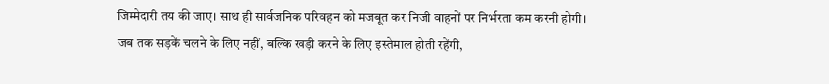जिम्मेदारी तय की जाए। साथ ही सार्वजनिक परिवहन को मजबूत कर निजी वाहनों पर निर्भरता कम करनी होगी।
जब तक सड़कें चलने के लिए नहीं, बल्कि खड़ी करने के लिए इस्तेमाल होती रहेंगी,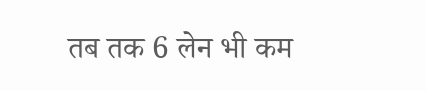तब तक 6 लेन भी कम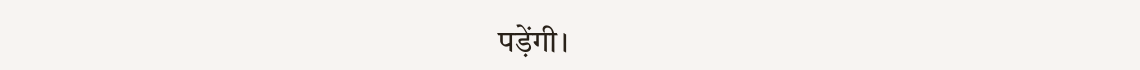पड़ेंगी।